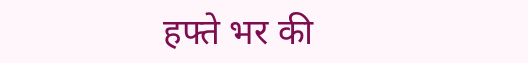हफ्ते भर की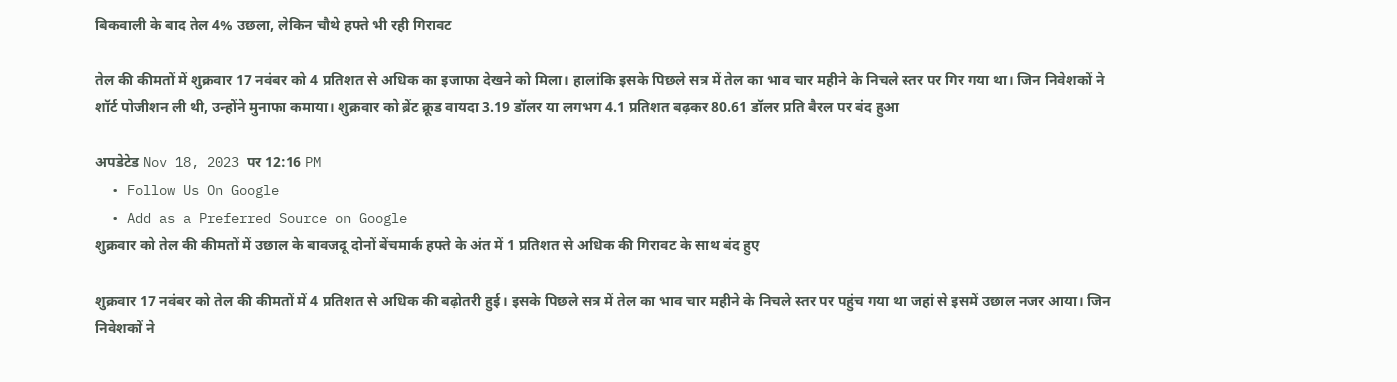बिकवाली के बाद तेल 4% उछला, लेकिन चौथे हफ्ते भी रही गिरावट

तेल की कीमतों में शुक्रवार 17 नवंबर को 4 प्रतिशत से अधिक का इजाफा देखने को मिला। हालांकि इसके पिछले सत्र में तेल का भाव चार महीने के निचले स्तर पर गिर गया था। जिन निवेशकों ने शॉर्ट पोजीशन ली थी, उन्होंने मुनाफा कमाया। शुक्रवार को ब्रेंट क्रूड वायदा 3.19 डॉलर या लगभग 4.1 प्रतिशत बढ़कर 80.61 डॉलर प्रति बैरल पर बंद हुआ

अपडेटेड Nov 18, 2023 पर 12:16 PM
  • Follow Us On Google
  • Add as a Preferred Source on Google
शुक्रवार को तेल की कीमतों में उछाल के बावजदू दोनों बेंचमार्क हफ्ते के अंत में 1 प्रतिशत से अधिक की गिरावट के साथ बंद हुए

शुक्रवार 17 नवंबर को तेल की कीमतों में 4 प्रतिशत से अधिक की बढ़ोतरी हुई। इसके पिछले सत्र में तेल का भाव चार महीने के निचले स्तर पर पहुंच गया था जहां से इसमें उछाल नजर आया। जिन निवेशकों ने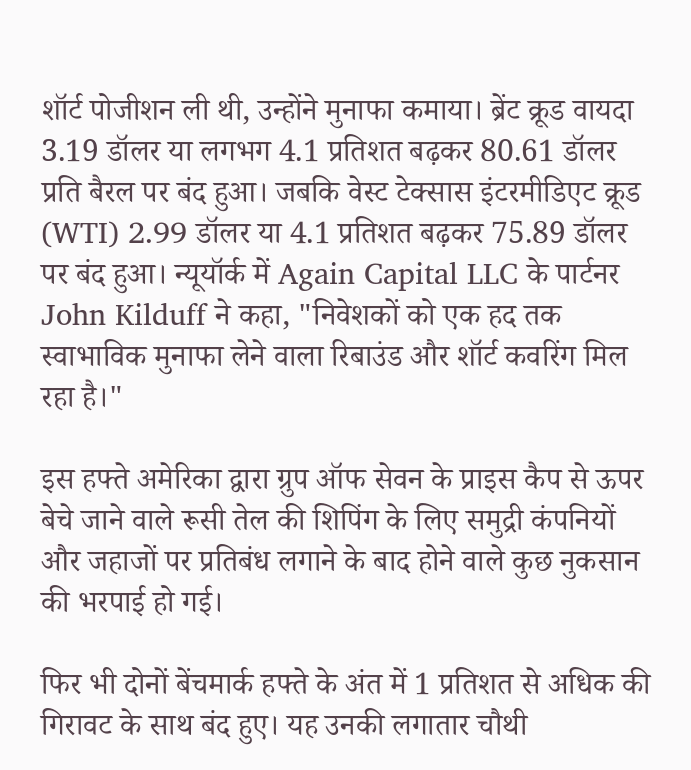शॉर्ट पोजीशन ली थी, उन्होंने मुनाफा कमाया। ब्रेंट क्रूड वायदा 3.19 डॉलर या लगभग 4.1 प्रतिशत बढ़कर 80.61 डॉलर प्रति बैरल पर बंद हुआ। जबकि वेस्ट टेक्सास इंटरमीडिएट क्रूड (WTI) 2.99 डॉलर या 4.1 प्रतिशत बढ़कर 75.89 डॉलर पर बंद हुआ। न्यूयॉर्क में Again Capital LLC के पार्टनर John Kilduff ने कहा, "निवेशकों को एक हद तक स्वाभाविक मुनाफा लेने वाला रिबाउंड और शॉर्ट कवरिंग मिल रहा है।"

इस हफ्ते अमेरिका द्वारा ग्रुप ऑफ सेवन के प्राइस कैप से ऊपर बेचे जाने वाले रूसी तेल की शिपिंग के लिए समुद्री कंपनियों और जहाजों पर प्रतिबंध लगाने के बाद होने वाले कुछ नुकसान की भरपाई हो गई।

फिर भी दोनों बेंचमार्क हफ्ते के अंत में 1 प्रतिशत से अधिक की गिरावट के साथ बंद हुए। यह उनकी लगातार चौथी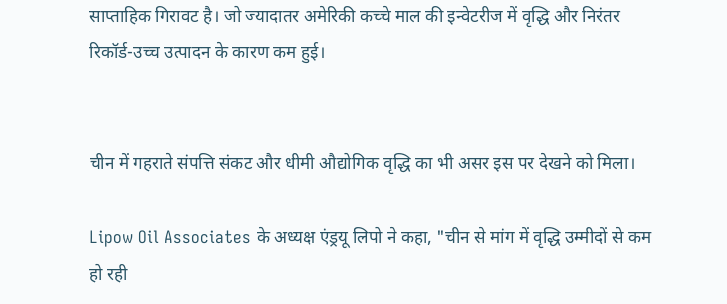साप्ताहिक गिरावट है। जो ज्यादातर अमेरिकी कच्चे माल की इन्वेटरीज में वृद्धि और निरंतर रिकॉर्ड-उच्च उत्पादन के कारण कम हुई।


चीन में गहराते संपत्ति संकट और धीमी औद्योगिक वृद्धि का भी असर इस पर देखने को मिला।

Lipow Oil Associates के अध्यक्ष एंड्रयू लिपो ने कहा, "चीन से मांग में वृद्धि उम्मीदों से कम हो रही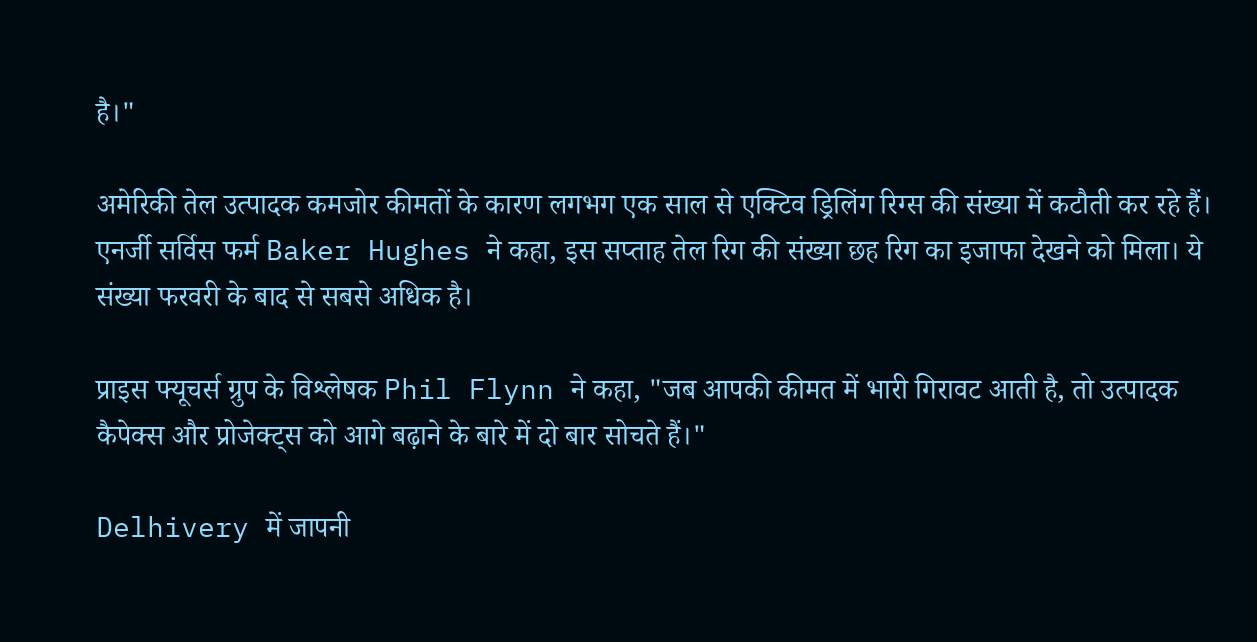है।"

अमेरिकी तेल उत्पादक कमजोर कीमतों के कारण लगभग एक साल से एक्टिव ड्रिलिंग रिग्स की संख्या में कटौती कर रहे हैं। एनर्जी सर्विस फर्म Baker Hughes ने कहा, इस सप्ताह तेल रिग की संख्या छह रिग का इजाफा देखने को मिला। ये संख्या फरवरी के बाद से सबसे अधिक है।

प्राइस फ्यूचर्स ग्रुप के विश्लेषक Phil Flynn ने कहा, "जब आपकी कीमत में भारी गिरावट आती है, तो उत्पादक कैपेक्स और प्रोजेक्ट्स को आगे बढ़ाने के बारे में दो बार सोचते हैं।"

Delhivery में जापनी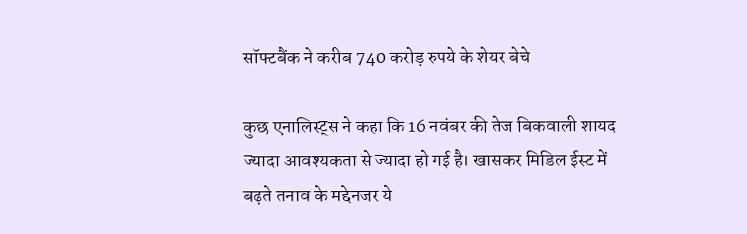सॉफ्टबैंक ने करीब 740 करोड़ रुपये के शेयर बेचे

कुछ एनालिस्ट्स ने कहा कि 16 नवंबर की तेज बिकवाली शायद ज्यादा आवश्यकता से ज्यादा हो गई है। खासकर मिडिल ईस्ट में बढ़ते तनाव के मद्देनजर ये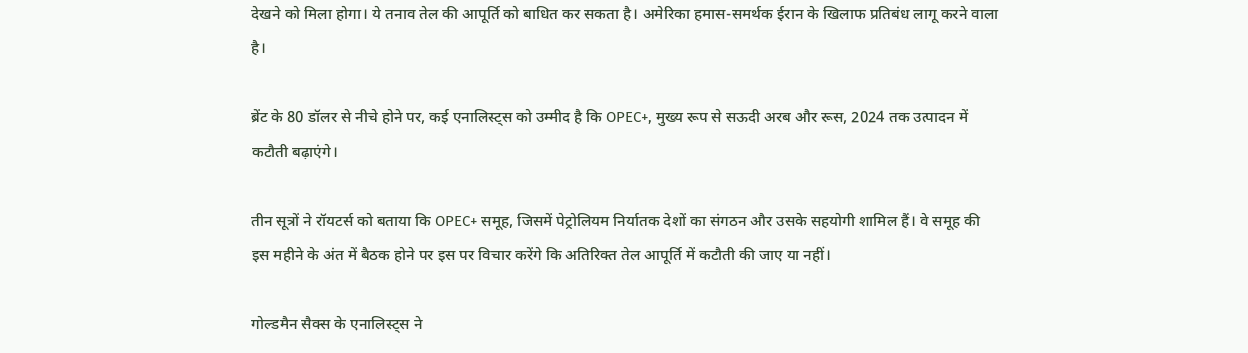देखने को मिला होगा। ये तनाव तेल की आपूर्ति को बाधित कर सकता है। अमेरिका हमास-समर्थक ईरान के खिलाफ प्रतिबंध लागू करने वाला है।

ब्रेंट के 80 डॉलर से नीचे होने पर, कई एनालिस्ट्स को उम्मीद है कि OPEC+, मुख्य रूप से सऊदी अरब और रूस, 2024 तक उत्पादन में कटौती बढ़ाएंगे।

तीन सूत्रों ने रॉयटर्स को बताया कि OPEC+ समूह, जिसमें पेट्रोलियम निर्यातक देशों का संगठन और उसके सहयोगी शामिल हैं। वे समूह की इस महीने के अंत में बैठक होने पर इस पर विचार करेंगे कि अतिरिक्त तेल आपूर्ति में कटौती की जाए या नहीं।

गोल्डमैन सैक्स के एनालिस्ट्स ने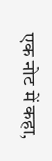एक नोट में कहा,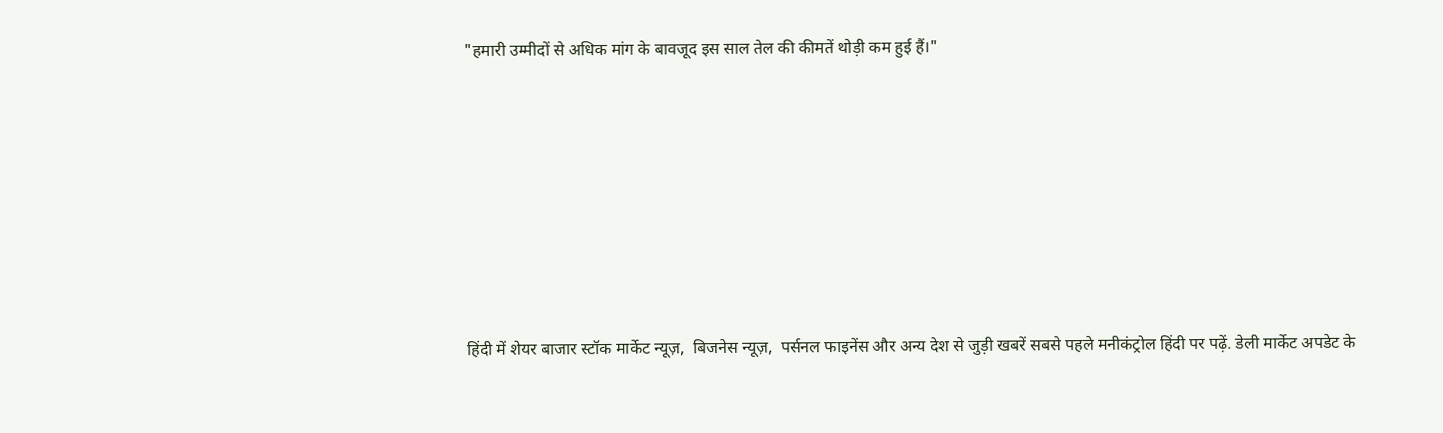"हमारी उम्मीदों से अधिक मांग के बावजूद इस साल तेल की कीमतें थोड़ी कम हुई हैं।"







हिंदी में शेयर बाजार स्टॉक मार्केट न्यूज़,  बिजनेस न्यूज़,  पर्सनल फाइनेंस और अन्य देश से जुड़ी खबरें सबसे पहले मनीकंट्रोल हिंदी पर पढ़ें. डेली मार्केट अपडेट के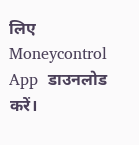लिए Moneycontrol App  डाउनलोड करें।